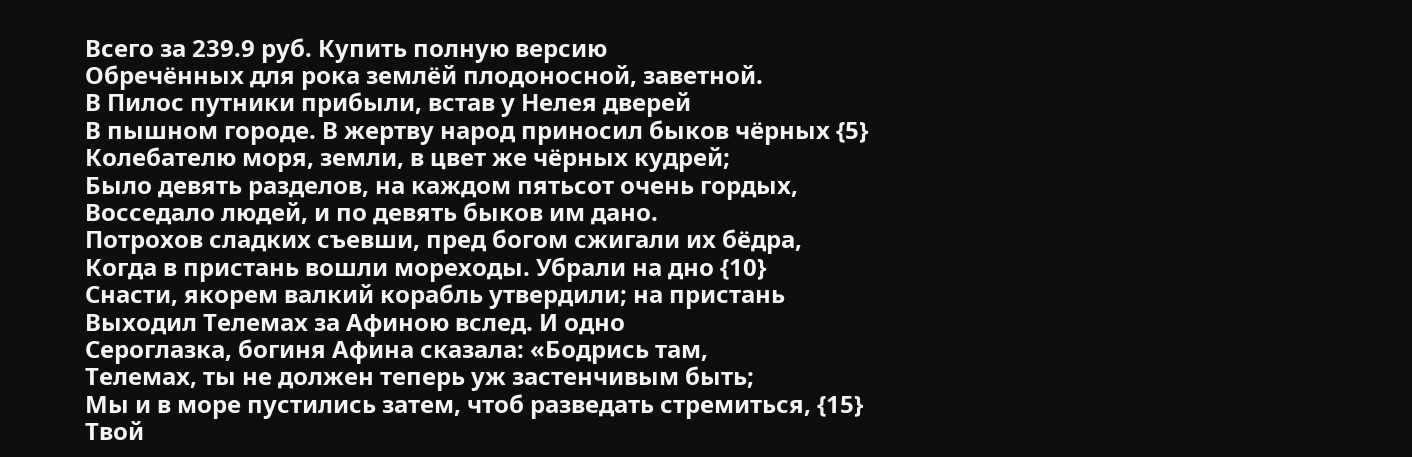Всего за 239.9 руб. Купить полную версию
Обречённых для рока землёй плодоносной, заветной.
В Пилос путники прибыли, встав у Нелея дверей
В пышном городе. В жертву народ приносил быков чёрных {5}
Колебателю моря, земли, в цвет же чёрных кудрей;
Было девять разделов, на каждом пятьсот очень гордых,
Восседало людей, и по девять быков им дано.
Потрохов сладких съевши, пред богом сжигали их бёдра,
Когда в пристань вошли мореходы. Убрали на дно {10}
Снасти, якорем валкий корабль утвердили; на пристань
Выходил Телемах за Афиною вслед. И одно
Сероглазка, богиня Афина сказала: «Бодрись там,
Телемах, ты не должен теперь уж застенчивым быть;
Мы и в море пустились затем, чтоб разведать стремиться, {15}
Твой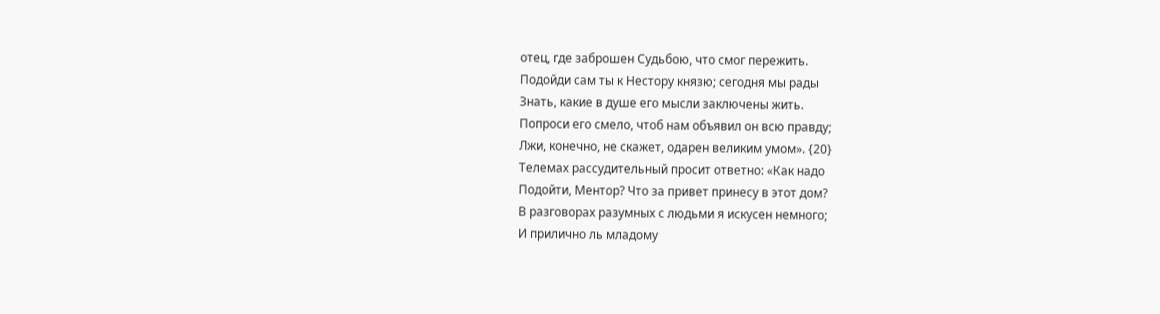отец, где заброшен Судьбою, что смог пережить.
Подойди сам ты к Нестору князю; сегодня мы рады
Знать, какие в душе его мысли заключены жить.
Попроси его смело, чтоб нам объявил он всю правду;
Лжи, конечно, не скажет, одарен великим умом». {20}
Телемах рассудительный просит ответно: «Как надо
Подойти, Ментор? Что за привет принесу в этот дом?
В разговорах разумных с людьми я искусен немного;
И прилично ль младому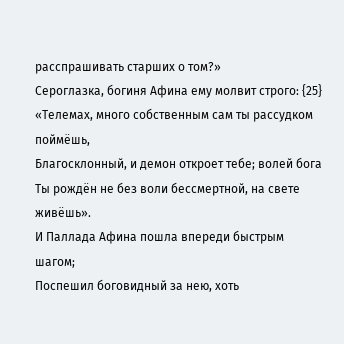расспрашивать старших о том?»
Сероглазка, богиня Афина ему молвит строго: {25}
«Телемах, много собственным сам ты рассудком поймёшь,
Благосклонный, и демон откроет тебе; волей бога
Ты рождён не без воли бессмертной, на свете живёшь».
И Паллада Афина пошла впереди быстрым шагом;
Поспешил боговидный за нею, хоть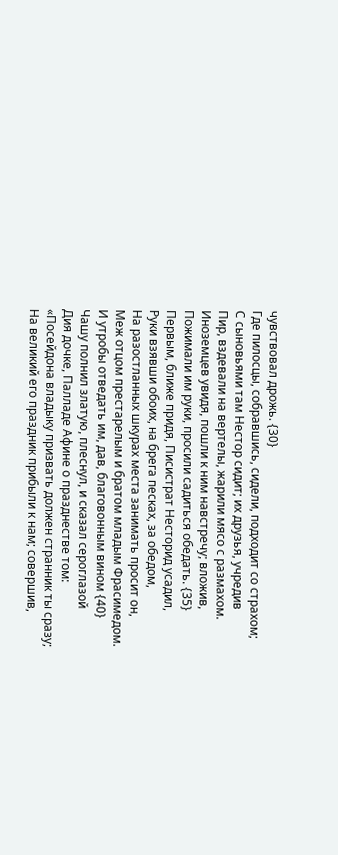чувствовал дрожь. {30}
Где пилосцы, собравшись, сидели, подходит со страхом;
С сыновьями там Нестор сидит; их друзья, учредив
Пир, вздевали на вертелы, жарили мясо с размахом.
Иноземцев увидя, пошли к ним навстречу; вложив,
Пожимали им руки, просили садиться обедать. {35}
Первым, ближе придя, Писистрат Несторид усадил,
Руки взявши обоих, на брега песках, за обедом,
На разостланных шкурах места занимать просит он,
Меж отцом престарелым и братом младым Фрасимедом.
И утробы отведать им, дав, благовонным вином {40}
Чашу полнил златую, плеснул, и сказал сероглазой
Дия дочке, Палладе Афине о празднестве том:
«Посейдона владыку призвать должен странник ты сразу;
На великий его праздник прибыли к нам; совершив,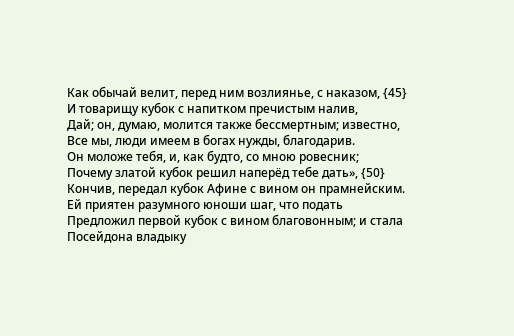Как обычай велит, перед ним возлиянье, с наказом, {45}
И товарищу кубок с напитком пречистым налив,
Дай; он, думаю, молится также бессмертным; известно,
Все мы, люди имеем в богах нужды, благодарив.
Он моложе тебя, и, как будто, со мною ровесник;
Почему златой кубок решил наперёд тебе дать», {50}
Кончив, передал кубок Афине с вином он прамнейским.
Ей приятен разумного юноши шаг, что подать
Предложил первой кубок с вином благовонным; и стала
Посейдона владыку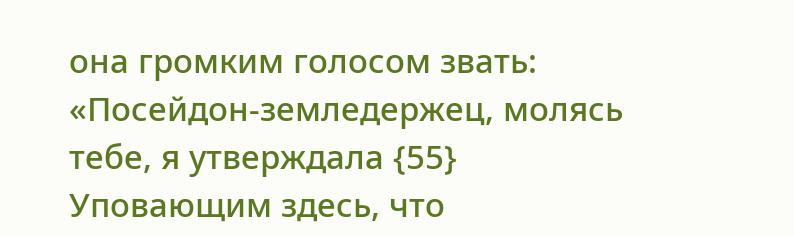она громким голосом звать:
«Посейдон-земледержец, молясь тебе, я утверждала {55}
Уповающим здесь, что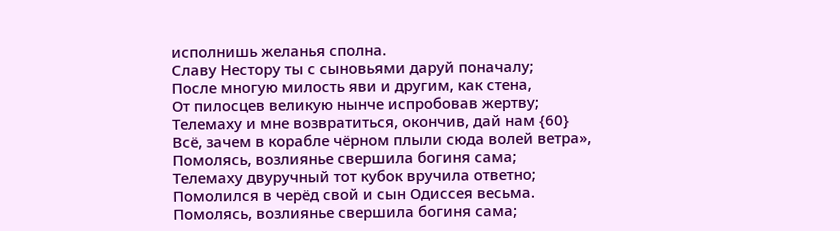исполнишь желанья сполна.
Славу Нестору ты с сыновьями даруй поначалу;
После многую милость яви и другим, как стена,
От пилосцев великую нынче испробовав жертву;
Телемаху и мне возвратиться, окончив, дай нам {60}
Всё, зачем в корабле чёрном плыли сюда волей ветра»,
Помолясь, возлиянье свершила богиня сама;
Телемаху двуручный тот кубок вручила ответно;
Помолился в черёд свой и сын Одиссея весьма.
Помолясь, возлиянье свершила богиня сама;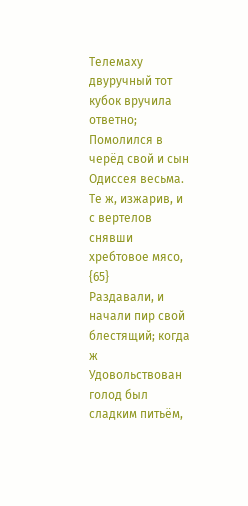Телемаху двуручный тот кубок вручила ответно;
Помолился в черёд свой и сын Одиссея весьма.
Те ж, изжарив, и с вертелов снявши хребтовое мясо, {65}
Раздавали, и начали пир свой блестящий; когда ж
Удовольствован голод был сладким питьём,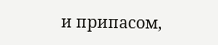и припасом,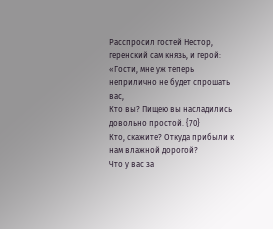Расспросил гостей Нестор, геренский сам князь, и герой:
«Гости, мне уж теперь неприлично не будет спрошать вас,
Кто вы? Пищею вы насладились довольно простой. {70}
Кто, скажите? Откуда прибыли к нам влажной дорогой?
Что у вас за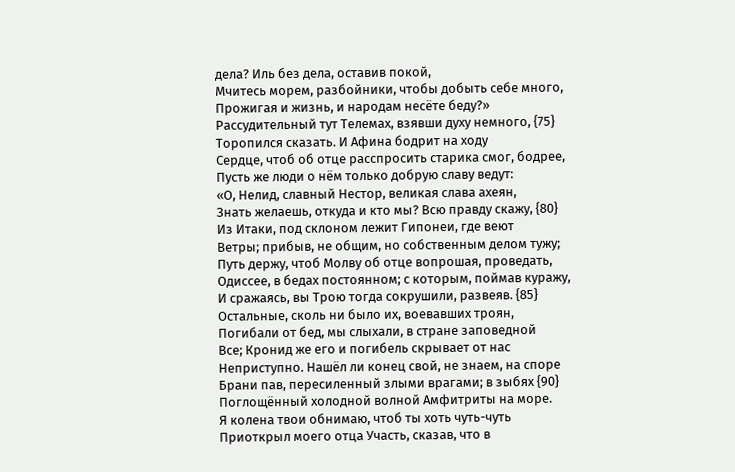дела? Иль без дела, оставив покой,
Мчитесь морем, разбойники, чтобы добыть себе много,
Прожигая и жизнь, и народам несёте беду?»
Рассудительный тут Телемах, взявши духу немного, {75}
Торопился сказать. И Афина бодрит на ходу
Сердце, чтоб об отце расспросить старика смог, бодрее,
Пусть же люди о нём только добрую славу ведут:
«О, Нелид, славный Нестор, великая слава ахеян,
Знать желаешь, откуда и кто мы? Всю правду скажу, {80}
Из Итаки, под склоном лежит Гипонеи, где веют
Ветры; прибыв, не общим, но собственным делом тужу;
Путь держу, чтоб Молву об отце вопрошая, проведать,
Одиссее, в бедах постоянном; с которым, поймав куражу,
И сражаясь, вы Трою тогда сокрушили, развеяв. {85}
Остальные, сколь ни было их, воевавших троян,
Погибали от бед, мы слыхали, в стране заповедной
Все; Кронид же его и погибель скрывает от нас
Неприступно. Нашёл ли конец свой, не знаем, на споре
Брани пав, пересиленный злыми врагами; в зыбях {90}
Поглощённый холодной волной Амфитриты на море.
Я колена твои обнимаю, чтоб ты хоть чуть-чуть
Приоткрыл моего отца Участь, сказав, что в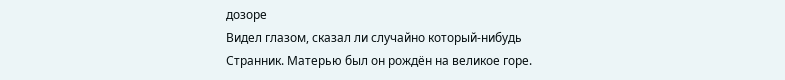дозоре
Видел глазом, сказал ли случайно который-нибудь
Странник. Матерью был он рождён на великое горе.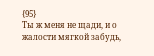{95}
Ты ж меня не щади, и о жалости мягкой забудь,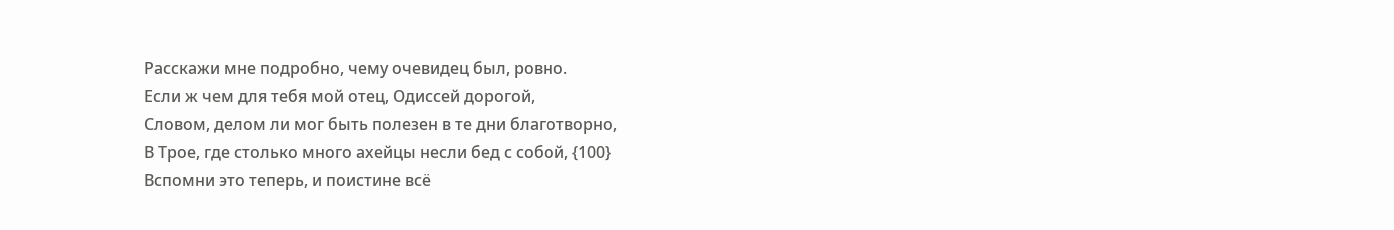Расскажи мне подробно, чему очевидец был, ровно.
Если ж чем для тебя мой отец, Одиссей дорогой,
Словом, делом ли мог быть полезен в те дни благотворно,
В Трое, где столько много ахейцы несли бед с собой, {100}
Вспомни это теперь, и поистине всё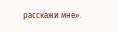расскажи мне».